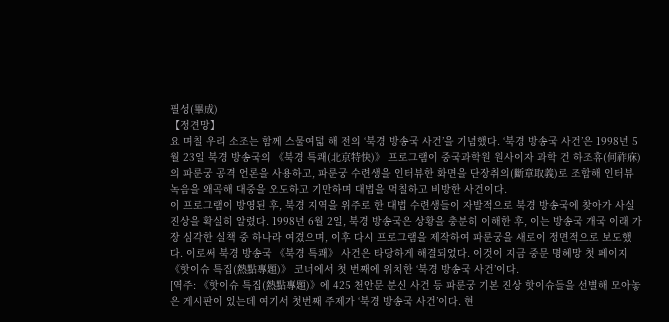필성(畢成)
【정견망】
요 며칠 우리 소조는 함께 스물여덟 해 전의 ‘북경 방송국 사건’을 기념했다. ‘북경 방송국 사건’은 1998년 5월 23일 북경 방송국의 《북경 특쾌(北京特快)》 프로그램이 중국과학원 원사이자 과학 건 하조휴(何祚庥)의 파룬궁 공격 언론을 사용하고, 파룬궁 수련생을 인터뷰한 화면을 단장취의(斷章取義)로 조합해 인터뷰 녹음을 왜곡해 대중을 오도하고 기만하며 대법을 먹칠하고 비방한 사건이다.
이 프로그램이 방영된 후, 북경 지역을 위주로 한 대법 수련생들이 자발적으로 북경 방송국에 찾아가 사실 진상을 확실히 알렸다. 1998년 6월 2일, 북경 방송국은 상황을 충분히 이해한 후, 이는 방송국 개국 이래 가장 심각한 실책 중 하나라 여겼으며, 이후 다시 프로그램을 제작하여 파룬궁을 새로이 정면적으로 보도했다. 이로써 북경 방송국 《북경 특쾌》 사건은 타당하게 해결되었다. 이것이 지금 중문 명혜망 첫 페이지 《핫이슈 특집(熱點專題)》 코너에서 첫 번째에 위치한 ‘북경 방송국 사건’이다.
[역주: 《핫이슈 특집(熱點專題)》에 425 천안문 분신 사건 등 파룬궁 기본 진상 핫이슈들을 선별해 모아놓은 게시판이 있는데 여기서 첫번째 주제가 ‘북경 방송국 사건’이다. 현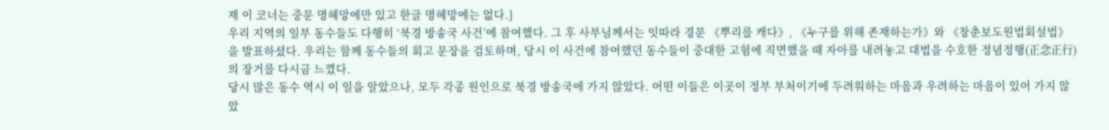재 이 코너는 중문 명혜망에만 있고 한글 명혜망에는 없다.]
우리 지역의 일부 동수들도 다행히 ‘북경 방송국 사건’에 참여했다. 그 후 사부님께서는 잇따라 경문 《뿌리를 캐다》, 《누구를 위해 존재하는가》와 《창춘보도원법회설법》을 발표하셨다. 우리는 함께 동수들의 회고 문장을 검토하며, 당시 이 사건에 참여했던 동수들이 중대한 고험에 직면했을 때 자아를 내려놓고 대법을 수호한 정념정행(正念正行)의 장거를 다시금 느꼈다.
당시 많은 동수 역시 이 일을 알았으나, 모두 각종 원인으로 북경 방송국에 가지 않았다. 어떤 이들은 이곳이 정부 부처이기에 두려워하는 마음과 우려하는 마음이 있어 가지 않았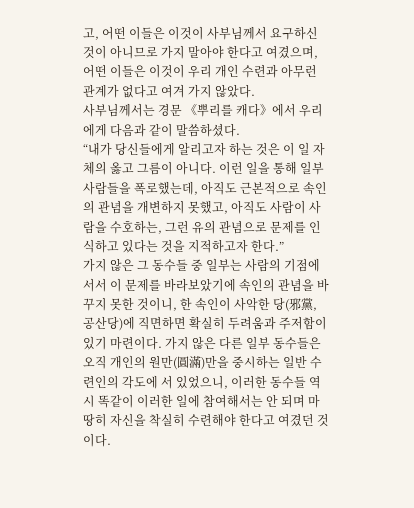고, 어떤 이들은 이것이 사부님께서 요구하신 것이 아니므로 가지 말아야 한다고 여겼으며, 어떤 이들은 이것이 우리 개인 수련과 아무런 관계가 없다고 여겨 가지 않았다.
사부님께서는 경문 《뿌리를 캐다》에서 우리에게 다음과 같이 말씀하셨다.
“내가 당신들에게 알리고자 하는 것은 이 일 자체의 옳고 그름이 아니다. 이런 일을 통해 일부 사람들을 폭로했는데, 아직도 근본적으로 속인의 관념을 개변하지 못했고, 아직도 사람이 사람을 수호하는, 그런 유의 관념으로 문제를 인식하고 있다는 것을 지적하고자 한다.”
가지 않은 그 동수들 중 일부는 사람의 기점에 서서 이 문제를 바라보았기에 속인의 관념을 바꾸지 못한 것이니, 한 속인이 사악한 당(邪黨, 공산당)에 직면하면 확실히 두려움과 주저함이 있기 마련이다. 가지 않은 다른 일부 동수들은 오직 개인의 원만(圓滿)만을 중시하는 일반 수련인의 각도에 서 있었으니, 이러한 동수들 역시 똑같이 이러한 일에 참여해서는 안 되며 마땅히 자신을 착실히 수련해야 한다고 여겼던 것이다.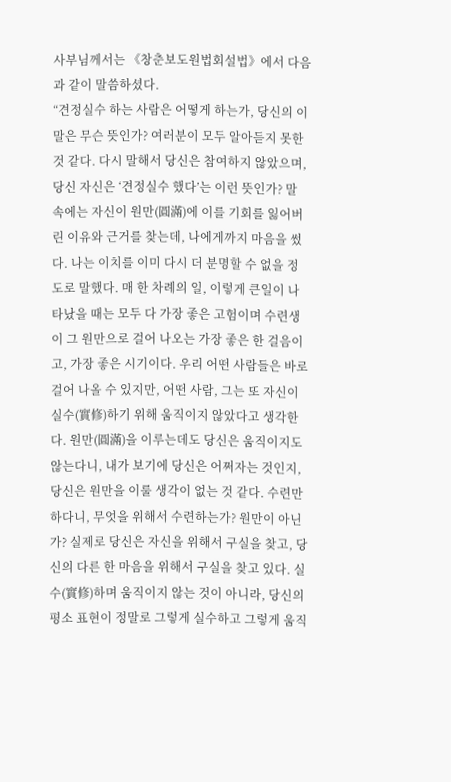사부님께서는 《창춘보도원법회설법》에서 다음과 같이 말씀하셨다.
“견정실수 하는 사람은 어떻게 하는가, 당신의 이 말은 무슨 뜻인가? 여러분이 모두 알아듣지 못한 것 같다. 다시 말해서 당신은 참여하지 않았으며, 당신 자신은 ‘견정실수 했다’는 이런 뜻인가? 말 속에는 자신이 원만(圓滿)에 이를 기회를 잃어버린 이유와 근거를 찾는데, 나에게까지 마음을 썼다. 나는 이치를 이미 다시 더 분명할 수 없을 정도로 말했다. 매 한 차례의 일, 이렇게 큰일이 나타났을 때는 모두 다 가장 좋은 고험이며 수련생이 그 원만으로 걸어 나오는 가장 좋은 한 걸음이고, 가장 좋은 시기이다. 우리 어떤 사람들은 바로 걸어 나올 수 있지만, 어떤 사람, 그는 또 자신이 실수(實修)하기 위해 움직이지 않았다고 생각한다. 원만(圓滿)을 이루는데도 당신은 움직이지도 않는다니, 내가 보기에 당신은 어쩌자는 것인지, 당신은 원만을 이룰 생각이 없는 것 같다. 수련만 하다니, 무엇을 위해서 수련하는가? 원만이 아닌가? 실제로 당신은 자신을 위해서 구실을 찾고, 당신의 다른 한 마음을 위해서 구실을 찾고 있다. 실수(實修)하며 움직이지 않는 것이 아니라, 당신의 평소 표현이 정말로 그렇게 실수하고 그렇게 움직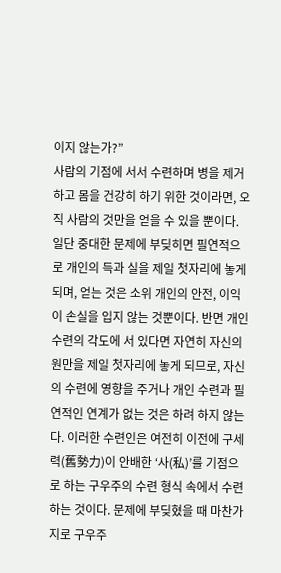이지 않는가?”
사람의 기점에 서서 수련하며 병을 제거하고 몸을 건강히 하기 위한 것이라면, 오직 사람의 것만을 얻을 수 있을 뿐이다. 일단 중대한 문제에 부딪히면 필연적으로 개인의 득과 실을 제일 첫자리에 놓게 되며, 얻는 것은 소위 개인의 안전, 이익이 손실을 입지 않는 것뿐이다. 반면 개인 수련의 각도에 서 있다면 자연히 자신의 원만을 제일 첫자리에 놓게 되므로, 자신의 수련에 영향을 주거나 개인 수련과 필연적인 연계가 없는 것은 하려 하지 않는다. 이러한 수련인은 여전히 이전에 구세력(舊勢力)이 안배한 ‘사(私)’를 기점으로 하는 구우주의 수련 형식 속에서 수련하는 것이다. 문제에 부딪혔을 때 마찬가지로 구우주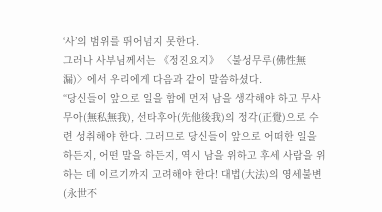‘사’의 범위를 뛰어넘지 못한다.
그러나 사부님께서는 《정진요지》 〈불성무루(佛性無漏)〉에서 우리에게 다음과 같이 말씀하셨다.
“당신들이 앞으로 일을 함에 먼저 남을 생각해야 하고 무사무아(無私無我), 선타후아(先他後我)의 정각(正覺)으로 수련 성취해야 한다. 그러므로 당신들이 앞으로 어떠한 일을 하든지, 어떤 말을 하든지, 역시 남을 위하고 후세 사람을 위하는 데 이르기까지 고려해야 한다! 대법(大法)의 영세불변(永世不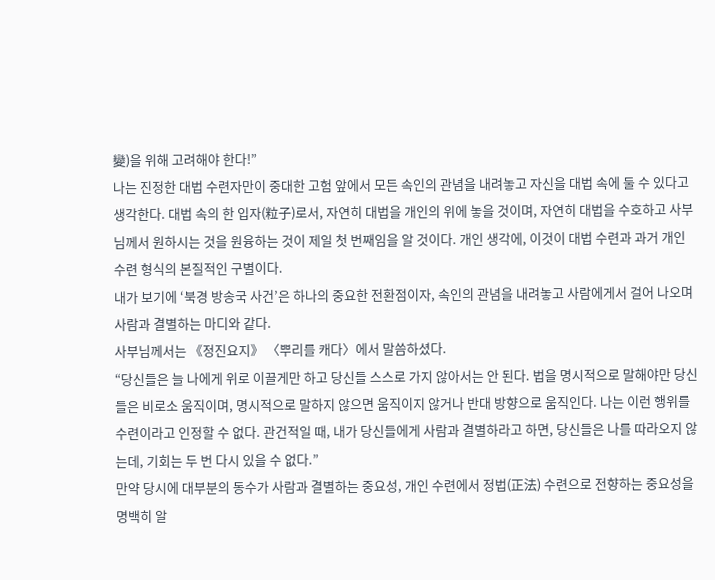變)을 위해 고려해야 한다!”
나는 진정한 대법 수련자만이 중대한 고험 앞에서 모든 속인의 관념을 내려놓고 자신을 대법 속에 둘 수 있다고 생각한다. 대법 속의 한 입자(粒子)로서, 자연히 대법을 개인의 위에 놓을 것이며, 자연히 대법을 수호하고 사부님께서 원하시는 것을 원융하는 것이 제일 첫 번째임을 알 것이다. 개인 생각에, 이것이 대법 수련과 과거 개인 수련 형식의 본질적인 구별이다.
내가 보기에 ‘북경 방송국 사건’은 하나의 중요한 전환점이자, 속인의 관념을 내려놓고 사람에게서 걸어 나오며 사람과 결별하는 마디와 같다.
사부님께서는 《정진요지》 〈뿌리를 캐다〉에서 말씀하셨다.
“당신들은 늘 나에게 위로 이끌게만 하고 당신들 스스로 가지 않아서는 안 된다. 법을 명시적으로 말해야만 당신들은 비로소 움직이며, 명시적으로 말하지 않으면 움직이지 않거나 반대 방향으로 움직인다. 나는 이런 행위를 수련이라고 인정할 수 없다. 관건적일 때, 내가 당신들에게 사람과 결별하라고 하면, 당신들은 나를 따라오지 않는데, 기회는 두 번 다시 있을 수 없다.”
만약 당시에 대부분의 동수가 사람과 결별하는 중요성, 개인 수련에서 정법(正法) 수련으로 전향하는 중요성을 명백히 알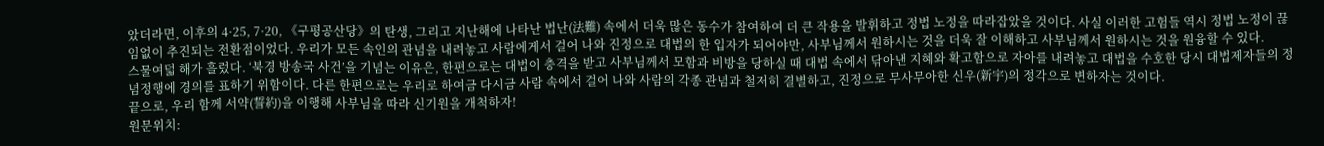았더라면, 이후의 4·25, 7·20, 《구평공산당》의 탄생, 그리고 지난해에 나타난 법난(法難) 속에서 더욱 많은 동수가 참여하여 더 큰 작용을 발휘하고 정법 노정을 따라잡았을 것이다. 사실 이러한 고험들 역시 정법 노정이 끊임없이 추진되는 전환점이었다. 우리가 모든 속인의 관념을 내려놓고 사람에게서 걸어 나와 진정으로 대법의 한 입자가 되어야만, 사부님께서 원하시는 것을 더욱 잘 이해하고 사부님께서 원하시는 것을 원융할 수 있다.
스물여덟 해가 흘렀다. ‘북경 방송국 사건’을 기념는 이유은, 한편으로는 대법이 충격을 받고 사부님께서 모함과 비방을 당하실 때 대법 속에서 닦아낸 지혜와 확고함으로 자아를 내려놓고 대법을 수호한 당시 대법제자들의 정념정행에 경의를 표하기 위함이다. 다른 한편으로는 우리로 하여금 다시금 사람 속에서 걸어 나와 사람의 각종 관념과 철저히 결별하고, 진정으로 무사무아한 신우(新宇)의 정각으로 변하자는 것이다.
끝으로, 우리 함께 서약(誓約)을 이행해 사부님을 따라 신기원을 개척하자!
원문위치: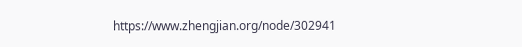https://www.zhengjian.org/node/302941